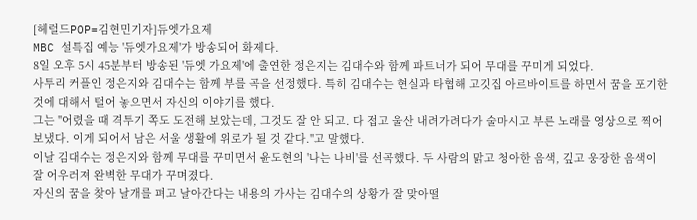[헤럴드POP=김현민기자]듀엣가요제
MBC 설특집 예능 '듀엣가요제'가 방송되어 화제다.
8일 오후 5시 45분부터 방송된 '듀엣 가요제'에 출연한 정은지는 김대수와 함께 파트너가 되어 무대를 꾸미게 되었다.
사투리 커플인 정은지와 김대수는 함께 부를 곡을 선정했다. 특히 김대수는 현실과 타협해 고깃집 아르바이트를 하면서 꿈을 포기한 것에 대해서 털어 놓으면서 자신의 이야기를 했다.
그는 "어렸을 때 격투기 쪽도 도전해 보았는데, 그것도 잘 안 되고. 다 접고 울산 내려가려다가 술마시고 부른 노래를 영상으로 찍어 보냈다. 이게 되어서 남은 서울 생활에 위로가 될 것 같다."고 말했다.
이날 김대수는 정은지와 함께 무대를 꾸미면서 윤도현의 '나는 나비'를 선곡했다. 두 사람의 맑고 청아한 음색, 깊고 웅장한 음색이 잘 어우러져 완벽한 무대가 꾸며졌다.
자신의 꿈을 찾아 날개를 펴고 날아간다는 내용의 가사는 김대수의 상황가 잘 맞아떨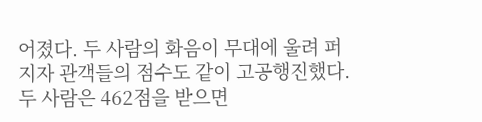어졌다. 두 사람의 화음이 무대에 울려 퍼지자 관객들의 점수도 같이 고공행진했다. 두 사람은 462점을 받으면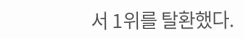서 1위를 탈환했다.